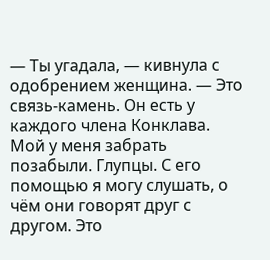— Ты угадала, — кивнула с одобрением женщина. — Это связь-камень. Он есть у каждого члена Конклава. Мой у меня забрать позабыли. Глупцы. С его помощью я могу слушать, о чём они говорят друг с другом. Это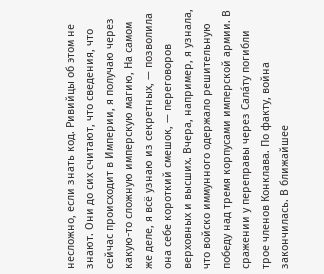несложно, если знать код. Ривийцы об этом не знают. Они до сих считают, что сведения, что сейчас происходит в Империи, я получаю через какую-то сложную имперскую магию, На самом же деле, я всё узнаю из секретных, — позволила она себе короткий смешок, — переговоров верховных и высших. Вчера, например, я узнала, что войско иммунного одержало решительную победу над тремя корпусами имперской армии. В сражении у переправы через Сала́ту погибли трое членов Конклава. По факту, война закончилась. В ближайшее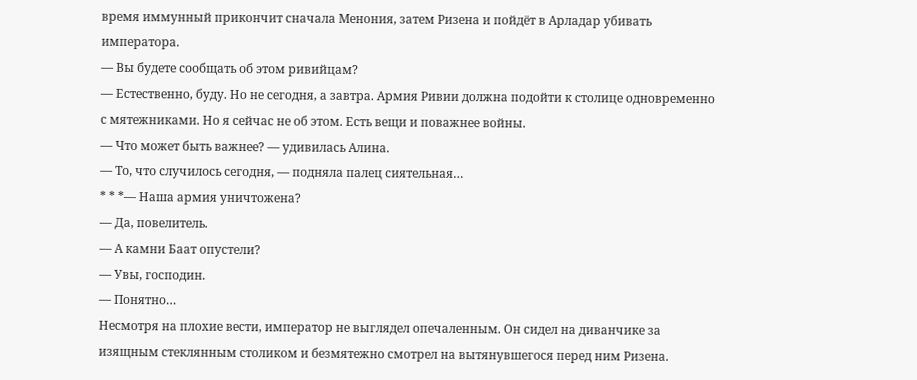время иммунный прикончит сначала Менония, затем Ризена и пойдёт в Арладар убивать императора.
— Вы будете сообщать об этом ривийцам?
— Естественно, буду. Но не сегодня, а завтра. Армия Ривии должна подойти к столице одновременно с мятежниками. Но я сейчас не об этом. Есть вещи и поважнее войны.
— Что может быть важнее? — удивилась Алина.
— То, что случилось сегодня, — подняла палец сиятельная…
* * *— Наша армия уничтожена?
— Да, повелитель.
— А камни Баат опустели?
— Увы, господин.
— Понятно…
Несмотря на плохие вести, император не выглядел опечаленным. Он сидел на диванчике за изящным стеклянным столиком и безмятежно смотрел на вытянувшегося перед ним Ризена.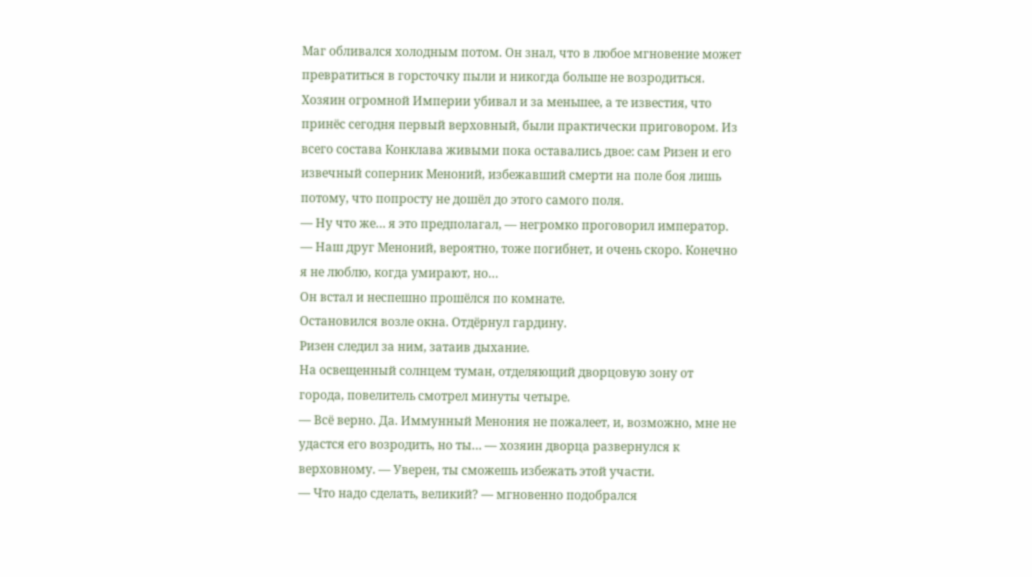Маг обливался холодным потом. Он знал, что в любое мгновение может превратиться в горсточку пыли и никогда больше не возродиться. Хозяин огромной Империи убивал и за меньшее, а те известия, что принёс сегодня первый верховный, были практически приговором. Из всего состава Конклава живыми пока оставались двое: сам Ризен и его извечный соперник Меноний, избежавший смерти на поле боя лишь потому, что попросту не дошёл до этого самого поля.
— Ну что же… я это предполагал, — негромко проговорил император. — Наш друг Меноний, вероятно, тоже погибнет, и очень скоро. Конечно я не люблю, когда умирают, но…
Он встал и неспешно прошёлся по комнате.
Остановился возле окна. Отдёрнул гардину.
Ризен следил за ним, затаив дыхание.
На освещенный солнцем туман, отделяющий дворцовую зону от города, повелитель смотрел минуты четыре.
— Всё верно. Да. Иммунный Менония не пожалеет, и, возможно, мне не удастся его возродить, но ты… — хозяин дворца развернулся к верховному. — Уверен, ты сможешь избежать этой участи.
— Что надо сделать, великий? — мгновенно подобрался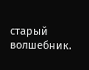старый волшебник.